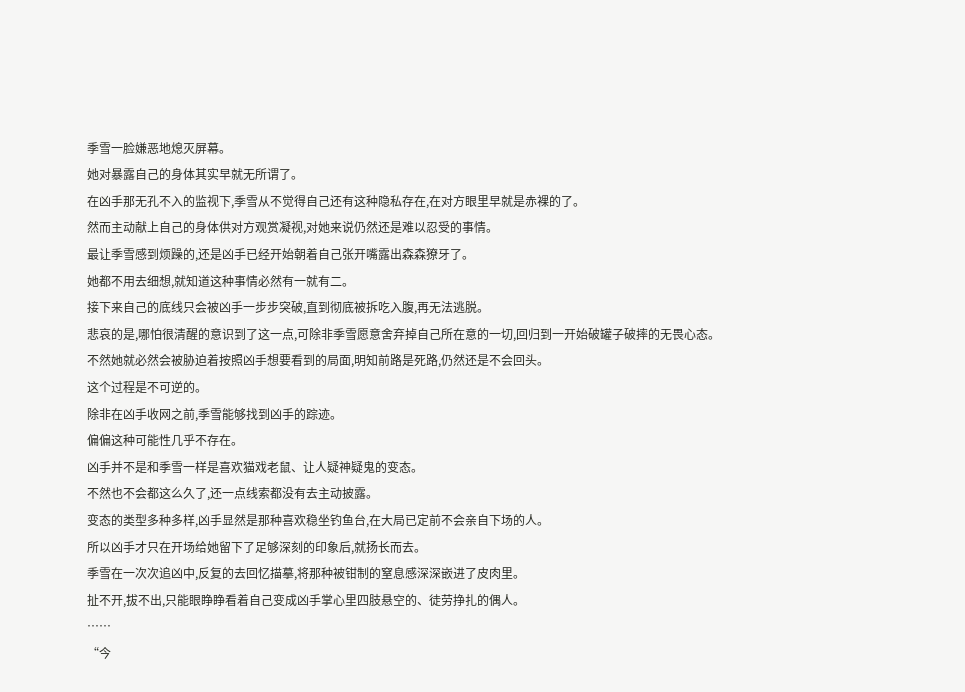季雪一脸嫌恶地熄灭屏幕。
她对暴露自己的身体其实早就无所谓了。
在凶手那无孔不入的监视下,季雪从不觉得自己还有这种隐私存在,在对方眼里早就是赤裸的了。
然而主动献上自己的身体供对方观赏凝视,对她来说仍然还是难以忍受的事情。
最让季雪感到烦躁的,还是凶手已经开始朝着自己张开嘴露出森森獠牙了。
她都不用去细想,就知道这种事情必然有一就有二。
接下来自己的底线只会被凶手一步步突破,直到彻底被拆吃入腹,再无法逃脱。
悲哀的是,哪怕很清醒的意识到了这一点,可除非季雪愿意舍弃掉自己所在意的一切,回归到一开始破罐子破摔的无畏心态。
不然她就必然会被胁迫着按照凶手想要看到的局面,明知前路是死路,仍然还是不会回头。
这个过程是不可逆的。
除非在凶手收网之前,季雪能够找到凶手的踪迹。
偏偏这种可能性几乎不存在。
凶手并不是和季雪一样是喜欢猫戏老鼠、让人疑神疑鬼的变态。
不然也不会都这么久了,还一点线索都没有去主动披露。
变态的类型多种多样,凶手显然是那种喜欢稳坐钓鱼台,在大局已定前不会亲自下场的人。
所以凶手才只在开场给她留下了足够深刻的印象后,就扬长而去。
季雪在一次次追凶中,反复的去回忆描摹,将那种被钳制的窒息感深深嵌进了皮肉里。
扯不开,拔不出,只能眼睁睁看着自己变成凶手掌心里四肢悬空的、徒劳挣扎的偶人。
……
“今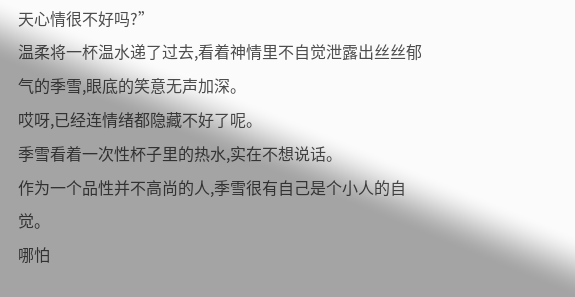天心情很不好吗?”
温柔将一杯温水递了过去,看着神情里不自觉泄露出丝丝郁气的季雪,眼底的笑意无声加深。
哎呀,已经连情绪都隐藏不好了呢。
季雪看着一次性杯子里的热水,实在不想说话。
作为一个品性并不高尚的人,季雪很有自己是个小人的自觉。
哪怕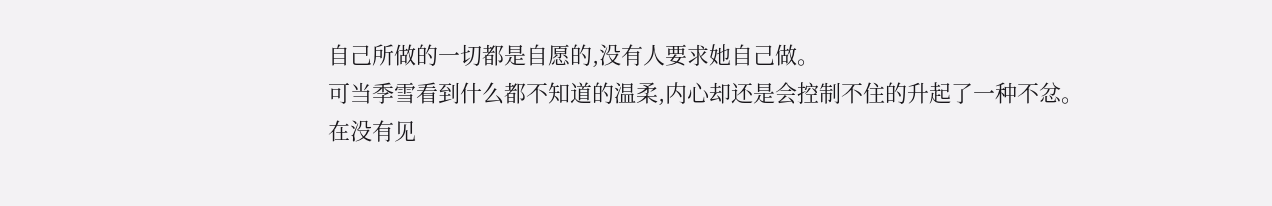自己所做的一切都是自愿的,没有人要求她自己做。
可当季雪看到什么都不知道的温柔,内心却还是会控制不住的升起了一种不忿。
在没有见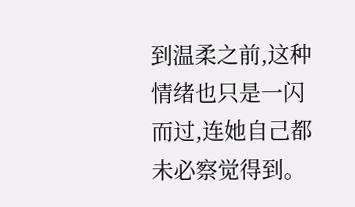到温柔之前,这种情绪也只是一闪而过,连她自己都未必察觉得到。